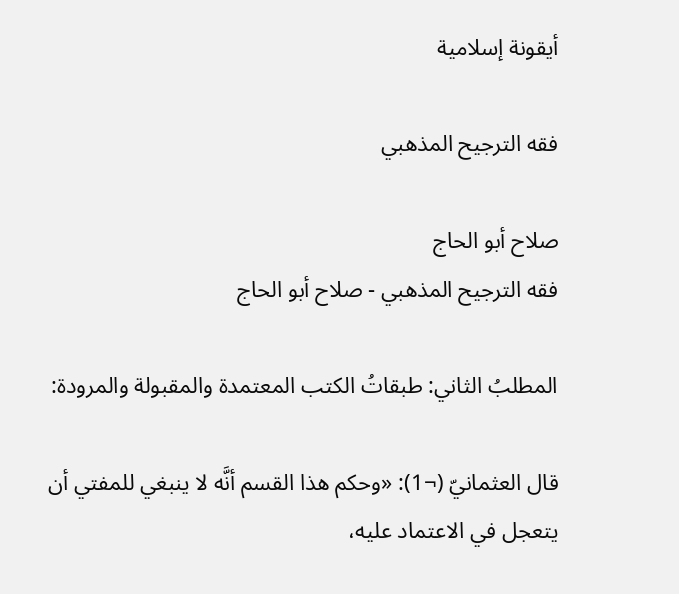أيقونة إسلامية

فقه الترجيح المذهبي

صلاح أبو الحاج
فقه الترجيح المذهبي - صلاح أبو الحاج

المطلبُ الثاني: طبقاتُ الكتب المعتمدة والمقبولة والمرودة:

قال العثمانيّ (¬1): «وحكم هذا القسم أنَّه لا ينبغي للمفتي أن يتعجل في الاعتماد عليه،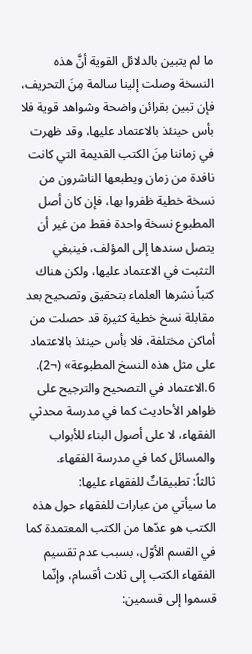ما لم يتبين بالدلائل القوية أنَّ هذه النسخة وصلت إلينا سالمة مِنَ التحريف، فإن تبين بقرائن واضحة وشواهد قوية فلا بأس حينئذ بالاعتماد عليها، وقد ظهرت في زماننا مِنَ الكتب القديمة التي كانت نافدة من زمان ويطبعها الناشرون من نسخة خطية ظفروا بها، فإن كان أصل المطبوع نسخة واحدة فقط من غير أن يتصل سندها إلى المؤلف، فينبغي التثبت في الاعتماد عليها، ولكن هناك كتباً نشرها العلماء بتحقيق وتصحيح بعد مقابلة نسخ خطية كثيرة قد حصلت من أماكن مختلفة، فلا بأس حينئذ بالاعتماد على مثل هذه النسخ المطبوعة» (¬2).
6.الاعتماد في التصحيح والترجيح على ظواهر الأحاديث كما في مدرسة محدثي الفقهاء، لا على أصول البناء للأبواب والمسائل كما في مدرسة الفقهاء.
ثالثاً: تطبيقاتٌ للفقهاء عليها:
ما سيأتي من عبارات للفقهاء حول هذه الكتب هو عدّها من الكتب المعتمدة كما في القسم الأوّل، بسبب عدم تقسيم الفقهاء الكتب إلى ثلاث أقسام، وإنّما قسموا إلى قسمين: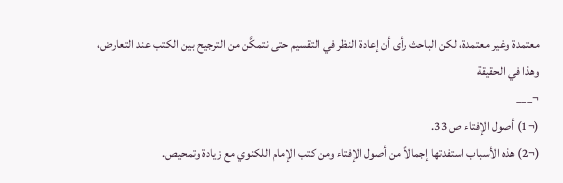معتمدة وغير معتمدة، لكن الباحث رأى أن إعادة النظر في التقسيم حتى نتمكَّن من الترجيح بين الكتب عند التعارض، وهذا في الحقيقة
¬___
(¬1) أصول الإفتاء ص 33.
(¬2) هذه الأسباب استفدتها إجمالاً من أصول الإفتاء ومن كتب الإمام اللكنوي مع زيادة وتمحيص.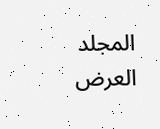المجلد
العرض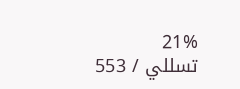21%
تسللي / 553